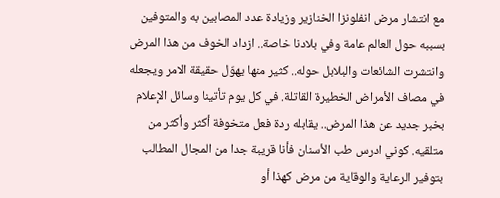مع انتشار مرض انفلونزا الخنازير وزيادة عدد المصابين به والمتوفين بسببه حول العالم عامة وفي بلادنا خاصة.. ازداد الخوف من هذا المرض وانتشرت الشائعات والبلابل حوله.. كثير منها يهوّل حقيقة الامر ويجعله في مصاف الأمراض الخطيرة القاتلة. في كل يوم تأتينا وسائل الإعلام بخبر جديد عن هذا المرض.. يقابله ردة فعل متخوفة أكثر وأكثر من متلقيه. كوني ادرس طب الأسنان فأنا قريبة جدا من المجال المطالب بتوفير الرعاية والوقاية من مرض كهذا أو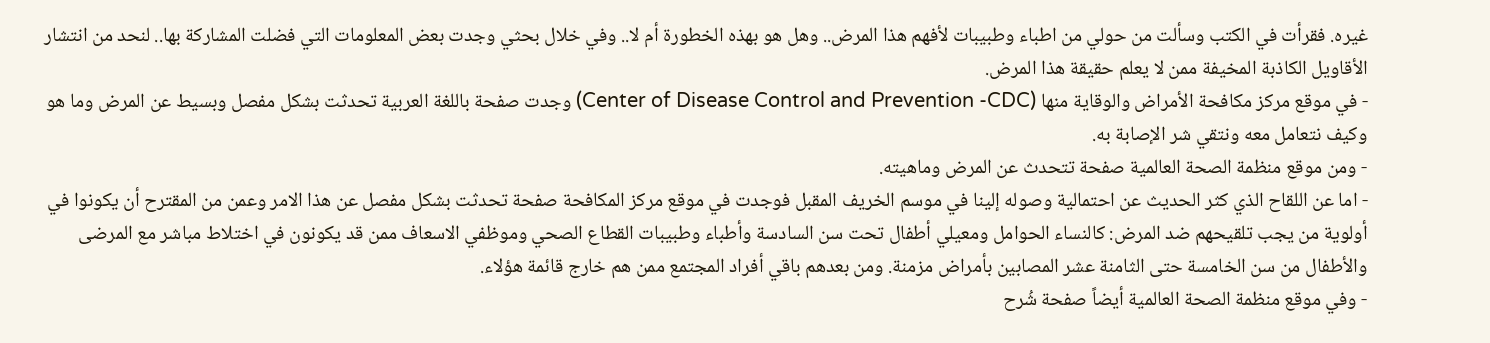غيره. فقرأت في الكتب وسألت من حولي من اطباء وطبيبات لأفهم هذا المرض.. وهل هو بهذه الخطورة أم لا.. وفي خلال بحثي وجدت بعض المعلومات التي فضلت المشاركة بها.. لنحد من انتشار الأقاويل الكاذبة المخيفة ممن لا يعلم حقيقة هذا المرض.
- في موقع مركز مكافحة الأمراض والوقاية منها (Center of Disease Control and Prevention -CDC) وجدت صفحة باللغة العربية تحدثت بشكل مفصل وبسيط عن المرض وما هو وكيف نتعامل معه ونتقي شر الإصابة به.
- ومن موقع منظمة الصحة العالمية صفحة تتحدث عن المرض وماهيته.
- اما عن اللقاح الذي كثر الحديث عن احتمالية وصوله إلينا في موسم الخريف المقبل فوجدت في موقع مركز المكافحة صفحة تحدثت بشكل مفصل عن هذا الامر وعمن من المقترح أن يكونوا في أولوية من يجب تلقيحهم ضد المرض: كالنساء الحوامل ومعيلي أطفال تحت سن السادسة وأطباء وطبيبات القطاع الصحي وموظفي الاسعاف ممن قد يكونون في اختلاط مباشر مع المرضى والأطفال من سن الخامسة حتى الثامنة عشر المصابين بأمراض مزمنة. ومن بعدهم باقي أفراد المجتمع ممن هم خارج قائمة هؤلاء.
- وفي موقع منظمة الصحة العالمية أيضاً صفحة شُرح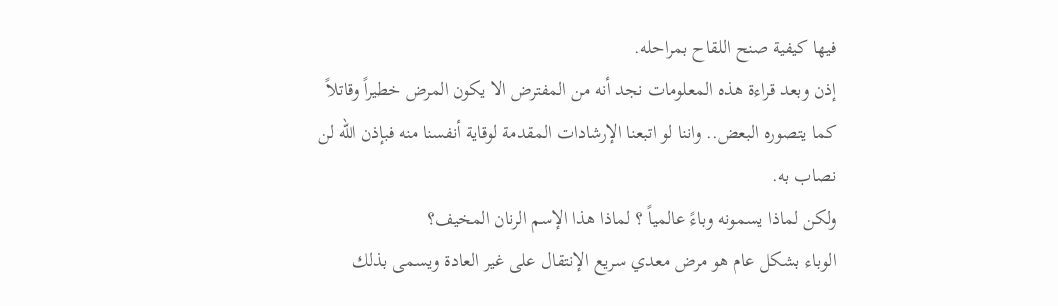فيها كيفية صنح اللقاح بمراحله.
إذن وبعد قراءة هذه المعلومات نجد أنه من المفترض الا يكون المرض خطيراً وقاتلاً كما يتصوره البعض.. واننا لو اتبعنا الإرشادات المقدمة لوقاية أنفسنا منه فبإذن الله لن نصاب به.
ولكن لماذا يسمونه وباءً عالمياً ؟ لماذا هذا الإسم الرنان المخيف؟
الوباء بشكل عام هو مرض معدي سريع الإنتقال على غير العادة ويسمى بذلك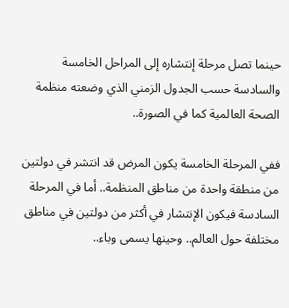حينما تصل مرحلة إنتشاره إلى المراحل الخامسة والسادسة حسب الجدول الزمني الذي وضعته منظمة الصحة العالمية كما في الصورة..

ففي المرحلة الخامسة يكون المرض قد انتشر في دولتين من منطقة واحدة من مناطق المنظمة.. أما في المرحلة السادسة فيكون الإنتشار في أكثر من دولتين في مناطق مختلفة حول العالم.. وحينها يسمى وباء..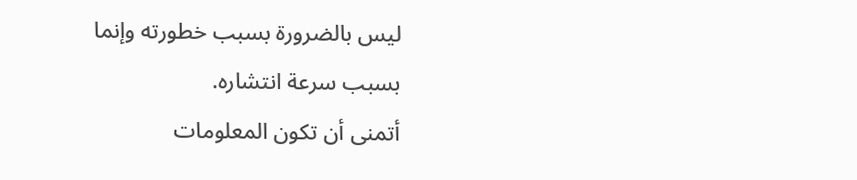ليس بالضرورة بسبب خطورته وإنما بسبب سرعة انتشاره.
أتمنى أن تكون المعلومات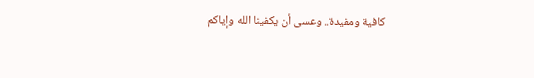كافية ومفيدة.. وعسى أن يكفينا الله وإياكم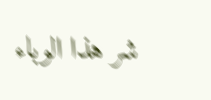شر هذا الوباء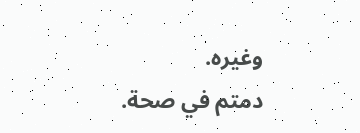وغيره.
دمتم في صحة.